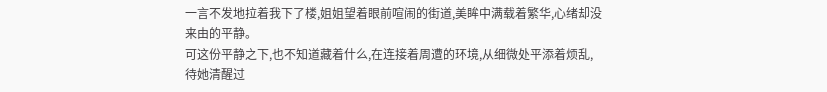一言不发地拉着我下了楼,姐姐望着眼前喧闹的街道,美眸中满载着繁华,心绪却没来由的平静。
可这份平静之下,也不知道藏着什么,在连接着周遭的环境,从细微处平添着烦乱,待她清醒过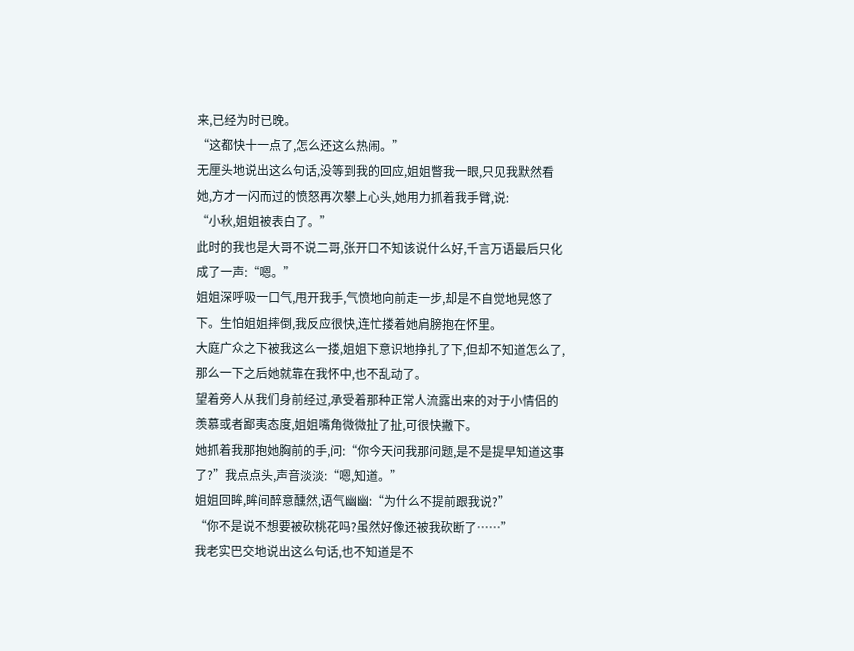来,已经为时已晚。
“这都快十一点了,怎么还这么热闹。”
无厘头地说出这么句话,没等到我的回应,姐姐瞥我一眼,只见我默然看她,方才一闪而过的愤怒再次攀上心头,她用力抓着我手臂,说:
“小秋,姐姐被表白了。”
此时的我也是大哥不说二哥,张开口不知该说什么好,千言万语最后只化成了一声:“嗯。”
姐姐深呼吸一口气,甩开我手,气愤地向前走一步,却是不自觉地晃悠了下。生怕姐姐摔倒,我反应很快,连忙搂着她肩膀抱在怀里。
大庭广众之下被我这么一搂,姐姐下意识地挣扎了下,但却不知道怎么了,那么一下之后她就靠在我怀中,也不乱动了。
望着旁人从我们身前经过,承受着那种正常人流露出来的对于小情侣的羡慕或者鄙夷态度,姐姐嘴角微微扯了扯,可很快撇下。
她抓着我那抱她胸前的手,问:“你今天问我那问题,是不是提早知道这事了?”我点点头,声音淡淡:“嗯,知道。”
姐姐回眸,眸间醉意醺然,语气幽幽:“为什么不提前跟我说?”
“你不是说不想要被砍桃花吗?虽然好像还被我砍断了……”
我老实巴交地说出这么句话,也不知道是不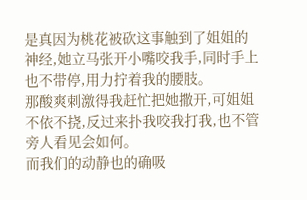是真因为桃花被砍这事触到了姐姐的神经,她立马张开小嘴咬我手,同时手上也不带停,用力拧着我的腰肢。
那酸爽刺激得我赶忙把她撒开,可姐姐不依不挠,反过来扑我咬我打我,也不管旁人看见会如何。
而我们的动静也的确吸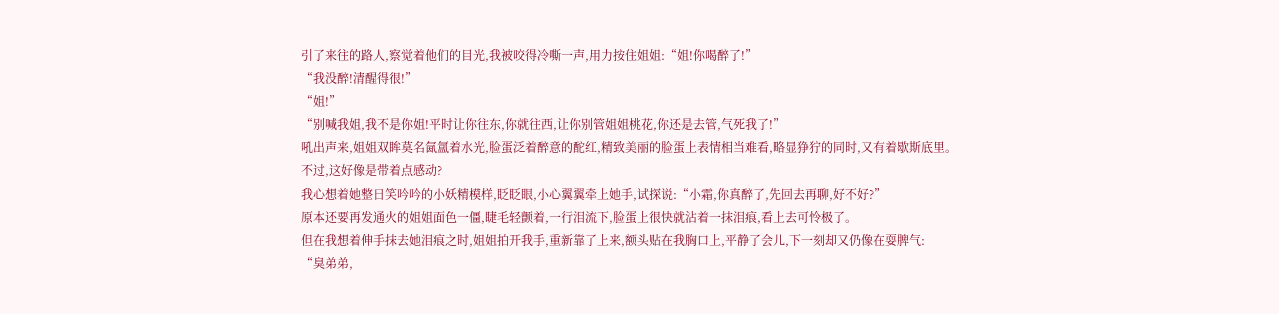引了来往的路人,察觉着他们的目光,我被咬得冷嘶一声,用力按住姐姐:“姐!你喝醉了!”
“我没醉!清醒得很!”
“姐!”
“别喊我姐,我不是你姐!平时让你往东,你就往西,让你别管姐姐桃花,你还是去管,气死我了!”
吼出声来,姐姐双眸莫名氤氲着水光,脸蛋泛着醉意的酡红,精致美丽的脸蛋上表情相当难看,略显狰狞的同时,又有着歇斯底里。
不过,这好像是带着点感动?
我心想着她整日笑吟吟的小妖精模样,眨眨眼,小心翼翼牵上她手,试探说:“小霜,你真醉了,先回去再聊,好不好?”
原本还要再发通火的姐姐面色一僵,睫毛轻颤着,一行泪流下,脸蛋上很快就沾着一抹泪痕,看上去可怜极了。
但在我想着伸手抹去她泪痕之时,姐姐拍开我手,重新靠了上来,额头贴在我胸口上,平静了会儿,下一刻却又仍像在耍脾气:
“臭弟弟,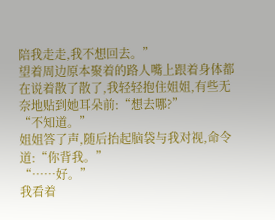陪我走走,我不想回去。”
望着周边原本聚着的路人嘴上跟着身体都在说着散了散了,我轻轻抱住姐姐,有些无奈地贴到她耳朵前:“想去哪?”
“不知道。”
姐姐答了声,随后抬起脑袋与我对视,命令道:“你背我。”
“……好。”
我看着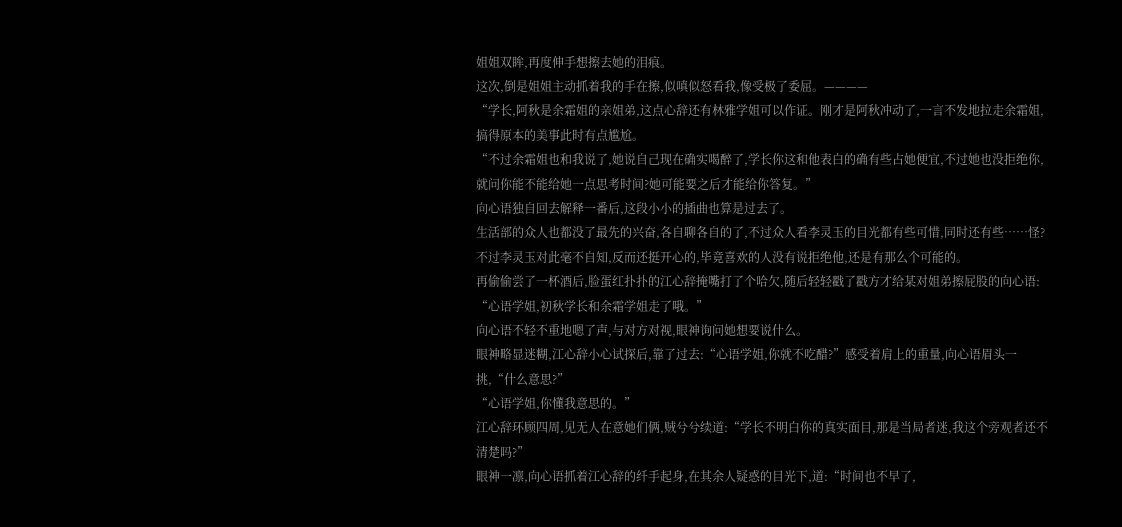姐姐双眸,再度伸手想擦去她的泪痕。
这次,倒是姐姐主动抓着我的手在擦,似嗔似怒看我,像受极了委屈。————
“学长,阿秋是余霜姐的亲姐弟,这点心辞还有林雅学姐可以作证。刚才是阿秋冲动了,一言不发地拉走余霜姐,搞得原本的美事此时有点尴尬。
“不过余霜姐也和我说了,她说自己现在确实喝醉了,学长你这和他表白的确有些占她便宜,不过她也没拒绝你,就问你能不能给她一点思考时间?她可能要之后才能给你答复。”
向心语独自回去解释一番后,这段小小的插曲也算是过去了。
生活部的众人也都没了最先的兴奋,各自聊各自的了,不过众人看李灵玉的目光都有些可惜,同时还有些……怪?
不过李灵玉对此毫不自知,反而还挺开心的,毕竟喜欢的人没有说拒绝他,还是有那么个可能的。
再偷偷尝了一杯酒后,脸蛋红扑扑的江心辞掩嘴打了个哈欠,随后轻轻戳了戳方才给某对姐弟擦屁股的向心语:
“心语学姐,初秋学长和余霜学姐走了哦。”
向心语不轻不重地嗯了声,与对方对视,眼神询问她想要说什么。
眼神略显迷糊,江心辞小心试探后,靠了过去:“心语学姐,你就不吃醋?”感受着肩上的重量,向心语眉头一挑,“什么意思?”
“心语学姐,你懂我意思的。”
江心辞环顾四周,见无人在意她们俩,贼兮兮续道:“学长不明白你的真实面目,那是当局者迷,我这个旁观者还不清楚吗?”
眼神一凛,向心语抓着江心辞的纤手起身,在其余人疑惑的目光下,道:“时间也不早了,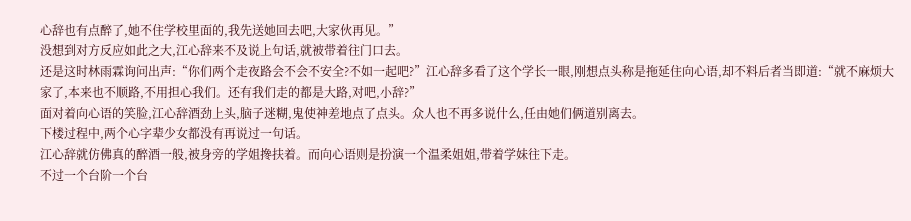心辞也有点醉了,她不住学校里面的,我先送她回去吧,大家伙再见。”
没想到对方反应如此之大,江心辞来不及说上句话,就被带着往门口去。
还是这时林雨霖询问出声:“你们两个走夜路会不会不安全?不如一起吧?”江心辞多看了这个学长一眼,刚想点头称是拖延住向心语,却不料后者当即道:“就不麻烦大家了,本来也不顺路,不用担心我们。还有我们走的都是大路,对吧,小辞?”
面对着向心语的笑脸,江心辞酒劲上头,脑子迷糊,鬼使神差地点了点头。众人也不再多说什么,任由她们俩道别离去。
下楼过程中,两个心字辈少女都没有再说过一句话。
江心辞就仿佛真的醉酒一般,被身旁的学姐搀扶着。而向心语则是扮演一个温柔姐姐,带着学妹往下走。
不过一个台阶一个台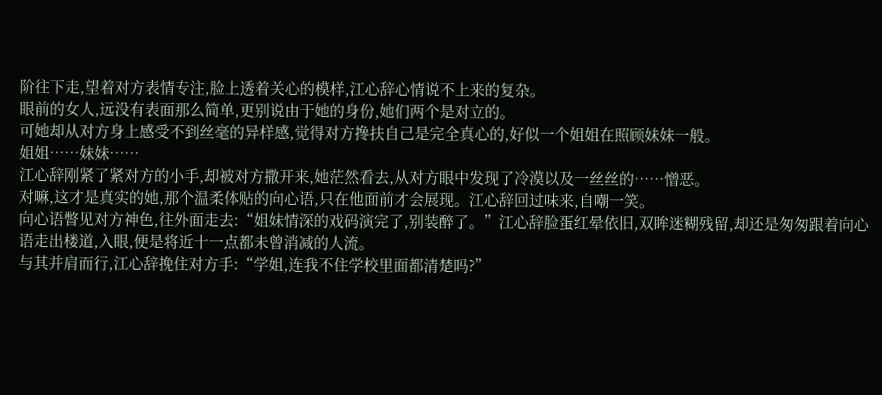阶往下走,望着对方表情专注,脸上透着关心的模样,江心辞心情说不上来的复杂。
眼前的女人,远没有表面那么简单,更别说由于她的身份,她们两个是对立的。
可她却从对方身上感受不到丝毫的异样感,觉得对方搀扶自己是完全真心的,好似一个姐姐在照顾妹妹一般。
姐姐……妹妹……
江心辞刚紧了紧对方的小手,却被对方撒开来,她茫然看去,从对方眼中发现了冷漠以及一丝丝的……憎恶。
对嘛,这才是真实的她,那个温柔体贴的向心语,只在他面前才会展现。江心辞回过味来,自嘲一笑。
向心语瞥见对方神色,往外面走去:“姐妹情深的戏码演完了,别装醉了。”江心辞脸蛋红晕依旧,双眸迷糊残留,却还是匆匆跟着向心语走出楼道,入眼,便是将近十一点都未曾消减的人流。
与其并肩而行,江心辞挽住对方手:“学姐,连我不住学校里面都清楚吗?”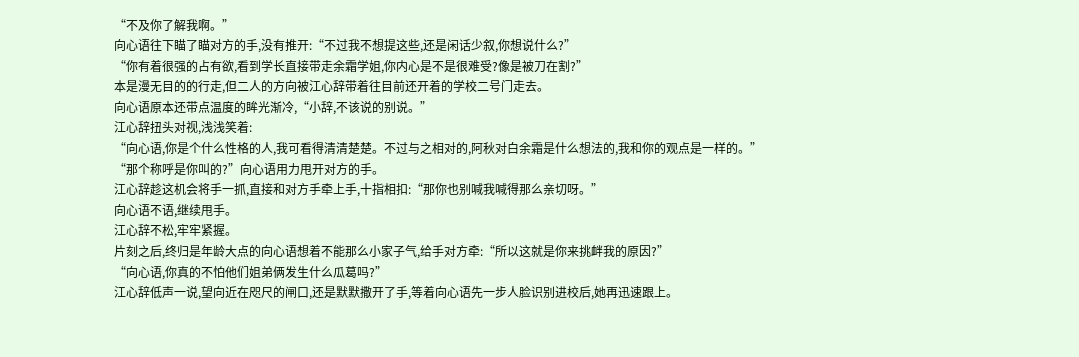“不及你了解我啊。”
向心语往下瞄了瞄对方的手,没有推开:“不过我不想提这些,还是闲话少叙,你想说什么?”
“你有着很强的占有欲,看到学长直接带走余霜学姐,你内心是不是很难受?像是被刀在割?”
本是漫无目的的行走,但二人的方向被江心辞带着往目前还开着的学校二号门走去。
向心语原本还带点温度的眸光渐冷,“小辞,不该说的别说。”
江心辞扭头对视,浅浅笑着:
“向心语,你是个什么性格的人,我可看得清清楚楚。不过与之相对的,阿秋对白余霜是什么想法的,我和你的观点是一样的。”
“那个称呼是你叫的?”向心语用力甩开对方的手。
江心辞趁这机会将手一抓,直接和对方手牵上手,十指相扣:“那你也别喊我喊得那么亲切呀。”
向心语不语,继续甩手。
江心辞不松,牢牢紧握。
片刻之后,终归是年龄大点的向心语想着不能那么小家子气,给手对方牵:“所以这就是你来挑衅我的原因?”
“向心语,你真的不怕他们姐弟俩发生什么瓜葛吗?”
江心辞低声一说,望向近在咫尺的闸口,还是默默撒开了手,等着向心语先一步人脸识别进校后,她再迅速跟上。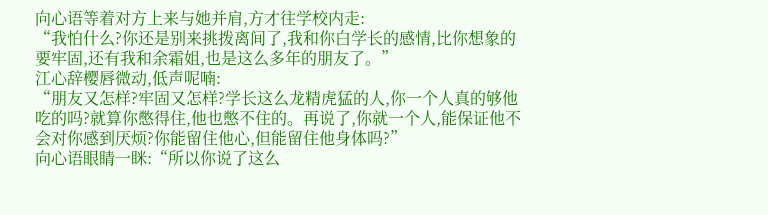向心语等着对方上来与她并肩,方才往学校内走:
“我怕什么?你还是别来挑拨离间了,我和你白学长的感情,比你想象的要牢固,还有我和余霜姐,也是这么多年的朋友了。”
江心辞樱唇微动,低声呢喃:
“朋友又怎样?牢固又怎样?学长这么龙精虎猛的人,你一个人真的够他吃的吗?就算你憋得住,他也憋不住的。再说了,你就一个人,能保证他不会对你感到厌烦?你能留住他心,但能留住他身体吗?”
向心语眼睛一眯:“所以你说了这么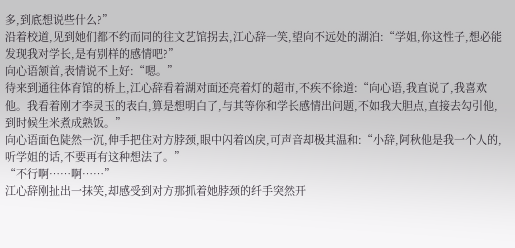多,到底想说些什么?”
沿着校道,见到她们都不约而同的往文艺馆拐去,江心辞一笑,望向不远处的湖泊:“学姐,你这性子,想必能发现我对学长,是有别样的感情吧?”
向心语颔首,表情说不上好:“嗯。”
待来到通往体育馆的桥上,江心辞看着湖对面还亮着灯的超市,不疾不徐道:“向心语,我直说了,我喜欢他。我看着刚才李灵玉的表白,算是想明白了,与其等你和学长感情出问题,不如我大胆点,直接去勾引他,到时候生米煮成熟饭。”
向心语面色陡然一沉,伸手把住对方脖颈,眼中闪着凶戾,可声音却极其温和:“小辞,阿秋他是我一个人的,听学姐的话,不要再有这种想法了。”
“不行啊……啊……”
江心辞刚扯出一抹笑,却感受到对方那抓着她脖颈的纤手突然开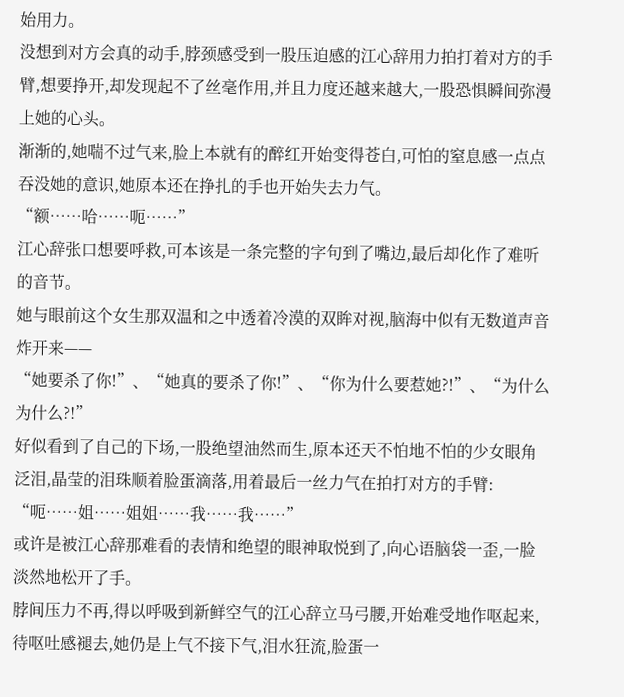始用力。
没想到对方会真的动手,脖颈感受到一股压迫感的江心辞用力拍打着对方的手臂,想要挣开,却发现起不了丝毫作用,并且力度还越来越大,一股恐惧瞬间弥漫上她的心头。
渐渐的,她喘不过气来,脸上本就有的醉红开始变得苍白,可怕的窒息感一点点吞没她的意识,她原本还在挣扎的手也开始失去力气。
“额……哈……呃……”
江心辞张口想要呼救,可本该是一条完整的字句到了嘴边,最后却化作了难听的音节。
她与眼前这个女生那双温和之中透着冷漠的双眸对视,脑海中似有无数道声音炸开来——
“她要杀了你!”、“她真的要杀了你!”、“你为什么要惹她?!”、“为什么为什么?!”
好似看到了自己的下场,一股绝望油然而生,原本还天不怕地不怕的少女眼角泛泪,晶莹的泪珠顺着脸蛋滴落,用着最后一丝力气在拍打对方的手臂:
“呃……姐……姐姐……我……我……”
或许是被江心辞那难看的表情和绝望的眼神取悦到了,向心语脑袋一歪,一脸淡然地松开了手。
脖间压力不再,得以呼吸到新鲜空气的江心辞立马弓腰,开始难受地作呕起来,待呕吐感褪去,她仍是上气不接下气,泪水狂流,脸蛋一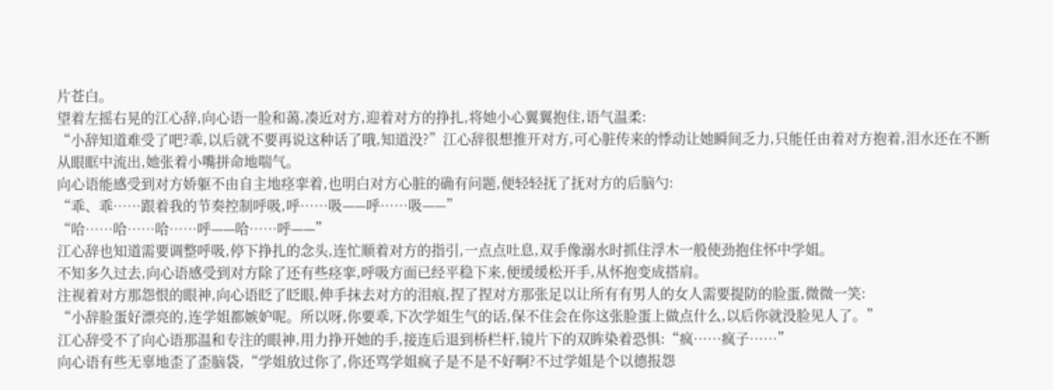片苍白。
望着左摇右晃的江心辞,向心语一脸和蔼,凑近对方,迎着对方的挣扎,将她小心翼翼抱住,语气温柔:
“小辞知道难受了吧?乖,以后就不要再说这种话了哦,知道没?”江心辞很想推开对方,可心脏传来的悸动让她瞬间乏力,只能任由着对方抱着,泪水还在不断从眼眶中流出,她张着小嘴拼命地喘气。
向心语能感受到对方娇躯不由自主地痉挛着,也明白对方心脏的确有问题,便轻轻抚了抚对方的后脑勺:
“乖、乖……跟着我的节奏控制呼吸,呼……吸——呼……吸——”
“哈……哈……哈……呼——哈……呼——”
江心辞也知道需要调整呼吸,停下挣扎的念头,连忙顺着对方的指引,一点点吐息,双手像溺水时抓住浮木一般使劲抱住怀中学姐。
不知多久过去,向心语感受到对方除了还有些痉挛,呼吸方面已经平稳下来,便缓缓松开手,从怀抱变成搭肩。
注视着对方那怨恨的眼神,向心语眨了眨眼,伸手抹去对方的泪痕,捏了捏对方那张足以让所有有男人的女人需要提防的脸蛋,微微一笑:
“小辞脸蛋好漂亮的,连学姐都嫉妒呢。所以呀,你要乖,下次学姐生气的话,保不住会在你这张脸蛋上做点什么,以后你就没脸见人了。”
江心辞受不了向心语那温和专注的眼神,用力挣开她的手,接连后退到桥栏杆,镜片下的双眸染着恐惧:“疯……疯子……”
向心语有些无辜地歪了歪脑袋,“学姐放过你了,你还骂学姐疯子是不是不好啊?不过学姐是个以德报怨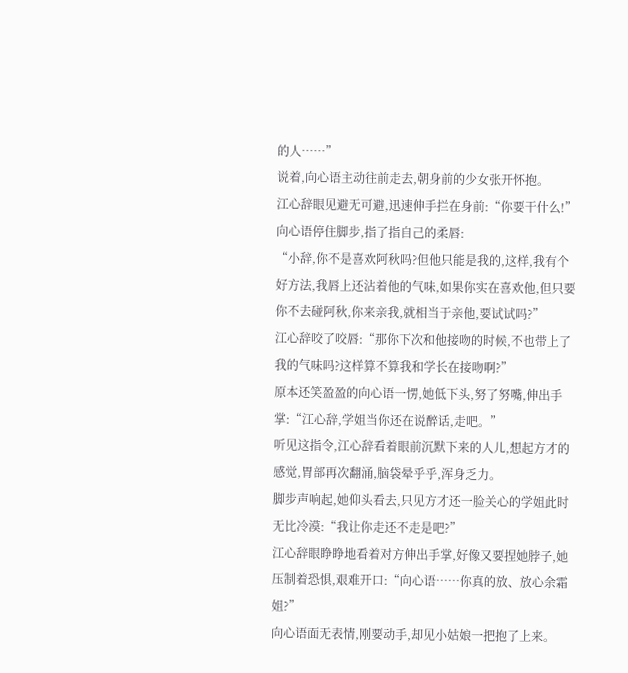的人……”
说着,向心语主动往前走去,朝身前的少女张开怀抱。
江心辞眼见避无可避,迅速伸手拦在身前:“你要干什么!”
向心语停住脚步,指了指自己的柔唇:
“小辞,你不是喜欢阿秋吗?但他只能是我的,这样,我有个好方法,我唇上还沾着他的气味,如果你实在喜欢他,但只要你不去碰阿秋,你来亲我,就相当于亲他,要试试吗?”
江心辞咬了咬唇:“那你下次和他接吻的时候,不也带上了我的气味吗?这样算不算我和学长在接吻啊?”
原本还笑盈盈的向心语一愣,她低下头,努了努嘴,伸出手掌:“江心辞,学姐当你还在说醉话,走吧。”
听见这指令,江心辞看着眼前沉默下来的人儿,想起方才的感觉,胃部再次翻涌,脑袋晕乎乎,浑身乏力。
脚步声响起,她仰头看去,只见方才还一脸关心的学姐此时无比冷漠:“我让你走还不走是吧?”
江心辞眼睁睁地看着对方伸出手掌,好像又要捏她脖子,她压制着恐惧,艰难开口:“向心语……你真的放、放心余霜姐?”
向心语面无表情,刚要动手,却见小姑娘一把抱了上来。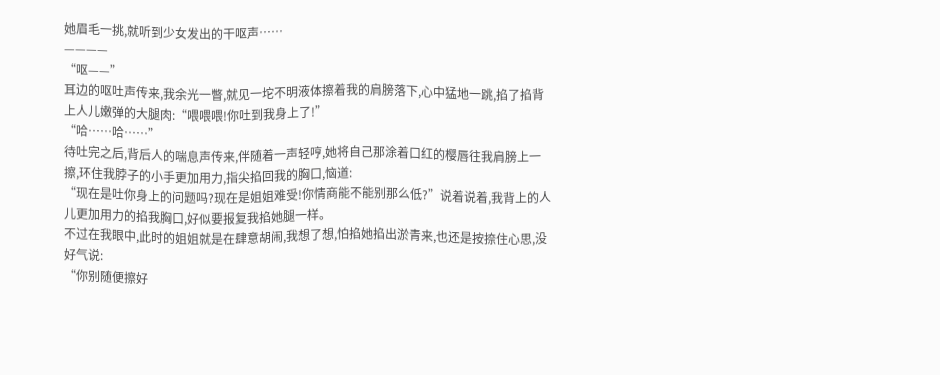她眉毛一挑,就听到少女发出的干呕声……
————
“呕——”
耳边的呕吐声传来,我余光一瞥,就见一坨不明液体擦着我的肩膀落下,心中猛地一跳,掐了掐背上人儿嫩弹的大腿肉:“喂喂喂!你吐到我身上了!”
“哈……哈……”
待吐完之后,背后人的喘息声传来,伴随着一声轻哼,她将自己那涂着口红的樱唇往我肩膀上一擦,环住我脖子的小手更加用力,指尖掐回我的胸口,恼道:
“现在是吐你身上的问题吗?现在是姐姐难受!你情商能不能别那么低?”说着说着,我背上的人儿更加用力的掐我胸口,好似要报复我掐她腿一样。
不过在我眼中,此时的姐姐就是在肆意胡闹,我想了想,怕掐她掐出淤青来,也还是按捺住心思,没好气说:
“你别随便擦好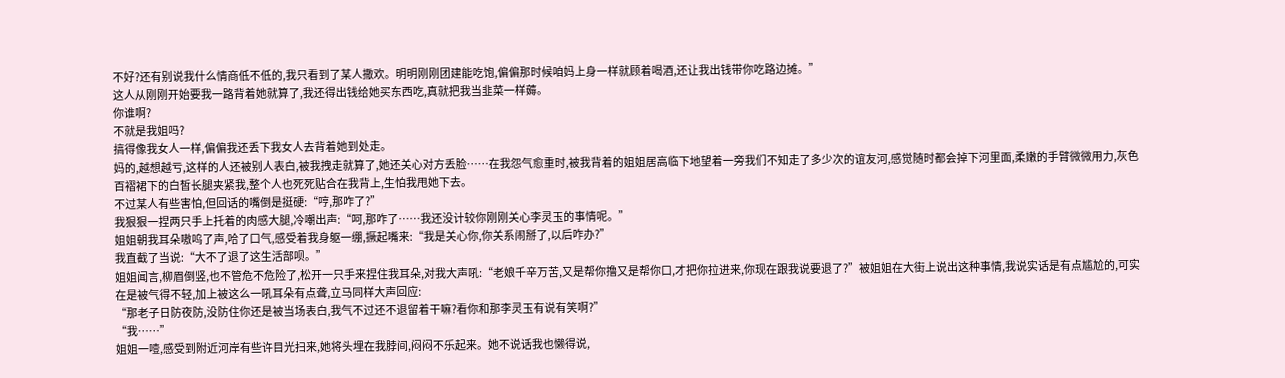不好?还有别说我什么情商低不低的,我只看到了某人撒欢。明明刚刚团建能吃饱,偏偏那时候咱妈上身一样就顾着喝酒,还让我出钱带你吃路边摊。”
这人从刚刚开始要我一路背着她就算了,我还得出钱给她买东西吃,真就把我当韭菜一样薅。
你谁啊?
不就是我姐吗?
搞得像我女人一样,偏偏我还丢下我女人去背着她到处走。
妈的,越想越亏,这样的人还被别人表白,被我拽走就算了,她还关心对方丢脸……在我怨气愈重时,被我背着的姐姐居高临下地望着一旁我们不知走了多少次的谊友河,感觉随时都会掉下河里面,柔嫩的手臂微微用力,灰色百褶裙下的白皙长腿夹紧我,整个人也死死贴合在我背上,生怕我甩她下去。
不过某人有些害怕,但回话的嘴倒是挺硬:“哼,那咋了?”
我狠狠一捏两只手上托着的肉感大腿,冷嘲出声:“呵,那咋了……我还没计较你刚刚关心李灵玉的事情呢。”
姐姐朝我耳朵嗷呜了声,哈了口气,感受着我身躯一绷,撅起嘴来:“我是关心你,你关系闹掰了,以后咋办?”
我直截了当说:“大不了退了这生活部呗。”
姐姐闻言,柳眉倒竖,也不管危不危险了,松开一只手来捏住我耳朵,对我大声吼:“老娘千辛万苦,又是帮你撸又是帮你口,才把你拉进来,你现在跟我说要退了?”被姐姐在大街上说出这种事情,我说实话是有点尴尬的,可实在是被气得不轻,加上被这么一吼耳朵有点聋,立马同样大声回应:
“那老子日防夜防,没防住你还是被当场表白,我气不过还不退留着干嘛?看你和那李灵玉有说有笑啊?”
“我……”
姐姐一噎,感受到附近河岸有些许目光扫来,她将头埋在我脖间,闷闷不乐起来。她不说话我也懒得说,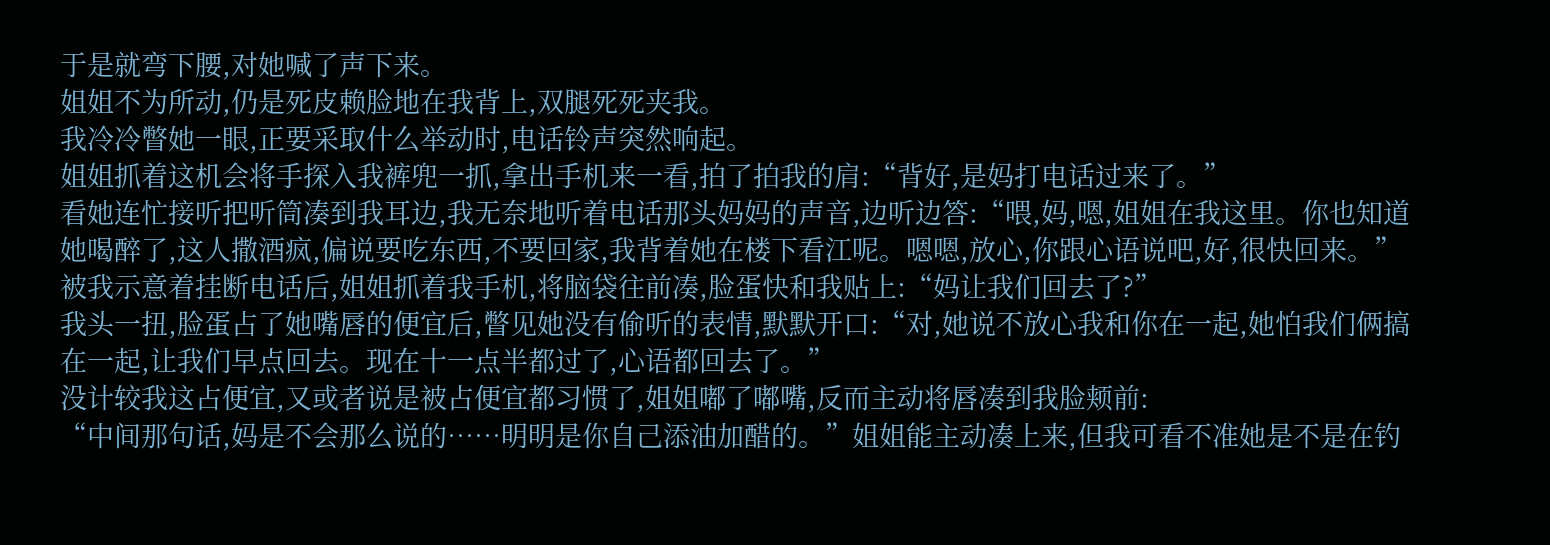于是就弯下腰,对她喊了声下来。
姐姐不为所动,仍是死皮赖脸地在我背上,双腿死死夹我。
我冷冷瞥她一眼,正要采取什么举动时,电话铃声突然响起。
姐姐抓着这机会将手探入我裤兜一抓,拿出手机来一看,拍了拍我的肩:“背好,是妈打电话过来了。”
看她连忙接听把听筒凑到我耳边,我无奈地听着电话那头妈妈的声音,边听边答:“喂,妈,嗯,姐姐在我这里。你也知道她喝醉了,这人撒酒疯,偏说要吃东西,不要回家,我背着她在楼下看江呢。嗯嗯,放心,你跟心语说吧,好,很快回来。”
被我示意着挂断电话后,姐姐抓着我手机,将脑袋往前凑,脸蛋快和我贴上:“妈让我们回去了?”
我头一扭,脸蛋占了她嘴唇的便宜后,瞥见她没有偷听的表情,默默开口:“对,她说不放心我和你在一起,她怕我们俩搞在一起,让我们早点回去。现在十一点半都过了,心语都回去了。”
没计较我这占便宜,又或者说是被占便宜都习惯了,姐姐嘟了嘟嘴,反而主动将唇凑到我脸颊前:
“中间那句话,妈是不会那么说的……明明是你自己添油加醋的。”姐姐能主动凑上来,但我可看不准她是不是在钓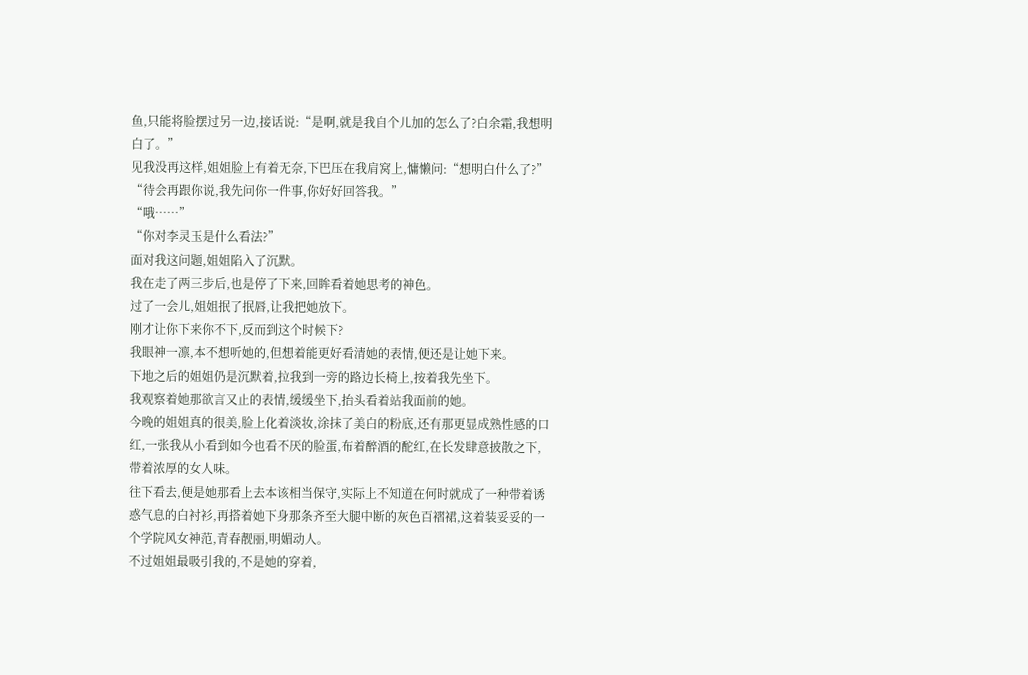鱼,只能将脸摆过另一边,接话说:“是啊,就是我自个儿加的怎么了?白余霜,我想明白了。”
见我没再这样,姐姐脸上有着无奈,下巴压在我肩窝上,慵懒问:“想明白什么了?”
“待会再跟你说,我先问你一件事,你好好回答我。”
“哦……”
“你对李灵玉是什么看法?”
面对我这问题,姐姐陷入了沉默。
我在走了两三步后,也是停了下来,回眸看着她思考的神色。
过了一会儿,姐姐抿了抿唇,让我把她放下。
刚才让你下来你不下,反而到这个时候下?
我眼神一凛,本不想听她的,但想着能更好看清她的表情,便还是让她下来。
下地之后的姐姐仍是沉默着,拉我到一旁的路边长椅上,按着我先坐下。
我观察着她那欲言又止的表情,缓缓坐下,抬头看着站我面前的她。
今晚的姐姐真的很美,脸上化着淡妆,涂抹了美白的粉底,还有那更显成熟性感的口红,一张我从小看到如今也看不厌的脸蛋,布着醉酒的酡红,在长发肆意披散之下,带着浓厚的女人味。
往下看去,便是她那看上去本该相当保守,实际上不知道在何时就成了一种带着诱惑气息的白衬衫,再搭着她下身那条齐至大腿中断的灰色百褶裙,这着装妥妥的一个学院风女神范,青春靓丽,明媚动人。
不过姐姐最吸引我的,不是她的穿着,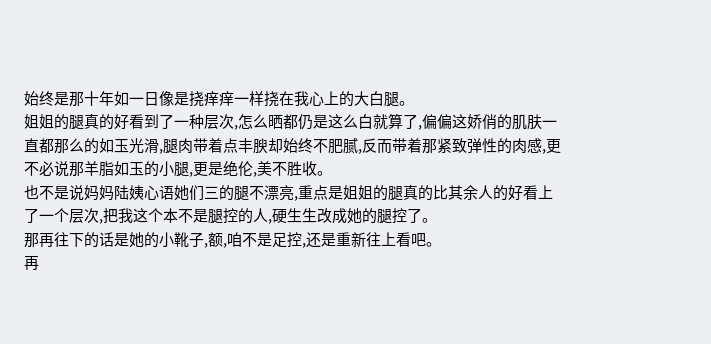始终是那十年如一日像是挠痒痒一样挠在我心上的大白腿。
姐姐的腿真的好看到了一种层次,怎么晒都仍是这么白就算了,偏偏这娇俏的肌肤一直都那么的如玉光滑,腿肉带着点丰腴却始终不肥腻,反而带着那紧致弹性的肉感,更不必说那羊脂如玉的小腿,更是绝伦,美不胜收。
也不是说妈妈陆姨心语她们三的腿不漂亮,重点是姐姐的腿真的比其余人的好看上了一个层次,把我这个本不是腿控的人,硬生生改成她的腿控了。
那再往下的话是她的小靴子,额,咱不是足控,还是重新往上看吧。
再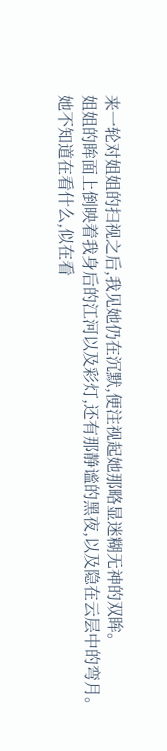来一轮对姐姐的扫视之后,我见她仍在沉默,便注视起她那略显迷糊无神的双眸。
姐姐的眸面上倒映着我身后的江河以及彩灯,还有那静谧的黑夜,以及隐在云层中的弯月。
她不知道在看什么,似在看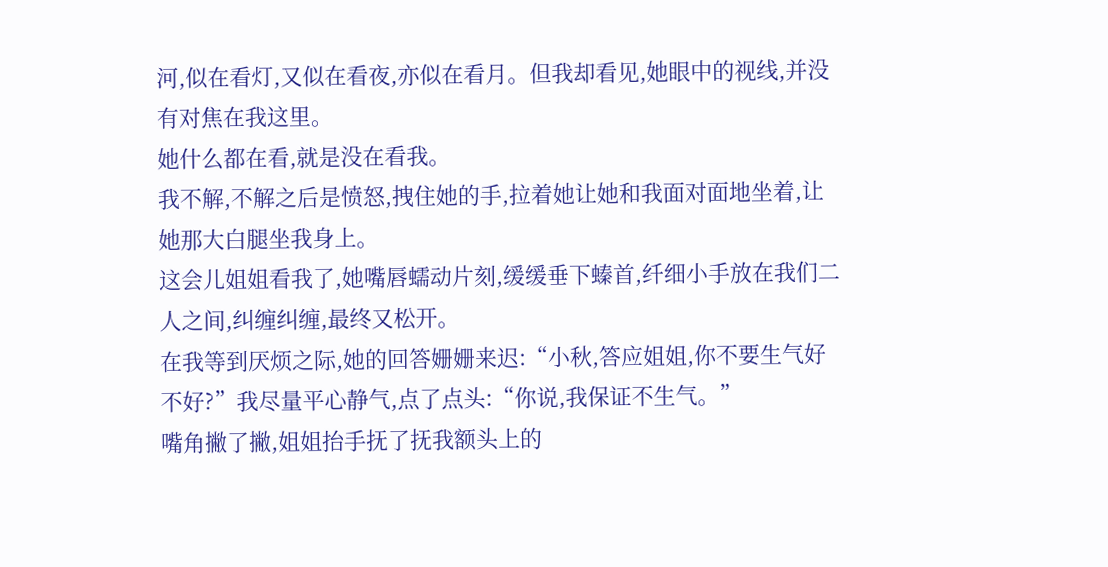河,似在看灯,又似在看夜,亦似在看月。但我却看见,她眼中的视线,并没有对焦在我这里。
她什么都在看,就是没在看我。
我不解,不解之后是愤怒,拽住她的手,拉着她让她和我面对面地坐着,让她那大白腿坐我身上。
这会儿姐姐看我了,她嘴唇蠕动片刻,缓缓垂下螓首,纤细小手放在我们二人之间,纠缠纠缠,最终又松开。
在我等到厌烦之际,她的回答姗姗来迟:“小秋,答应姐姐,你不要生气好不好?”我尽量平心静气,点了点头:“你说,我保证不生气。”
嘴角撇了撇,姐姐抬手抚了抚我额头上的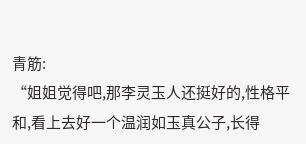青筋:
“姐姐觉得吧,那李灵玉人还挺好的,性格平和,看上去好一个温润如玉真公子,长得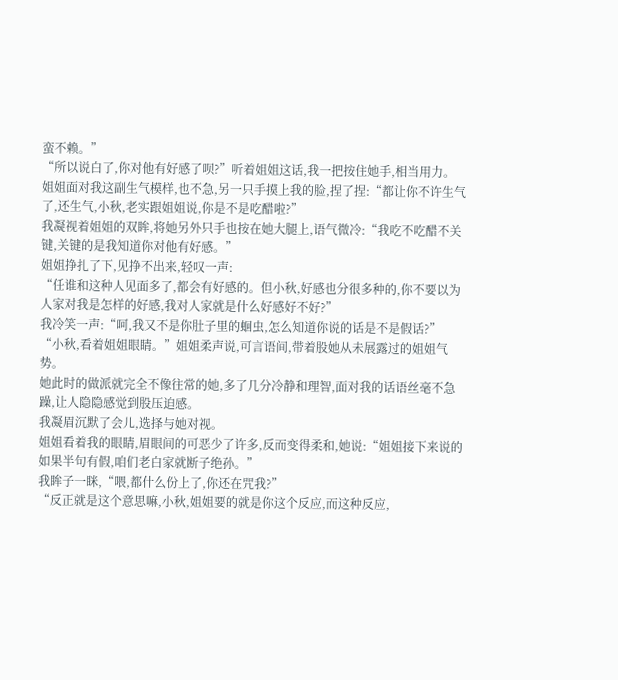蛮不赖。”
“所以说白了,你对他有好感了呗?”听着姐姐这话,我一把按住她手,相当用力。
姐姐面对我这副生气模样,也不急,另一只手摸上我的脸,捏了捏:“都让你不许生气了,还生气,小秋,老实跟姐姐说,你是不是吃醋啦?”
我凝视着姐姐的双眸,将她另外只手也按在她大腿上,语气微冷:“我吃不吃醋不关键,关键的是我知道你对他有好感。”
姐姐挣扎了下,见挣不出来,轻叹一声:
“任谁和这种人见面多了,都会有好感的。但小秋,好感也分很多种的,你不要以为人家对我是怎样的好感,我对人家就是什么好感好不好?”
我冷笑一声:“呵,我又不是你肚子里的蛔虫,怎么知道你说的话是不是假话?”
“小秋,看着姐姐眼睛。”姐姐柔声说,可言语间,带着股她从未展露过的姐姐气势。
她此时的做派就完全不像往常的她,多了几分冷静和理智,面对我的话语丝毫不急躁,让人隐隐感觉到股压迫感。
我凝眉沉默了会儿,选择与她对视。
姐姐看着我的眼睛,眉眼间的可恶少了许多,反而变得柔和,她说:“姐姐接下来说的如果半句有假,咱们老白家就断子绝孙。”
我眸子一眯,“喂,都什么份上了,你还在咒我?”
“反正就是这个意思嘛,小秋,姐姐要的就是你这个反应,而这种反应,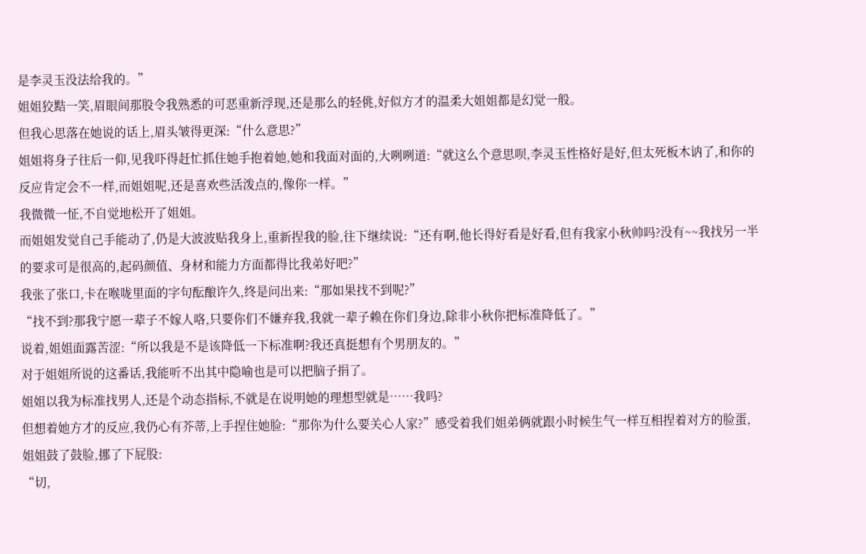是李灵玉没法给我的。”
姐姐狡黠一笑,眉眼间那股令我熟悉的可恶重新浮现,还是那么的轻佻,好似方才的温柔大姐姐都是幻觉一般。
但我心思落在她说的话上,眉头皱得更深:“什么意思?”
姐姐将身子往后一仰,见我吓得赶忙抓住她手抱着她,她和我面对面的,大咧咧道:“就这么个意思呗,李灵玉性格好是好,但太死板木讷了,和你的反应肯定会不一样,而姐姐呢,还是喜欢些活泼点的,像你一样。”
我微微一怔,不自觉地松开了姐姐。
而姐姐发觉自己手能动了,仍是大波波贴我身上,重新捏我的脸,往下继续说:“还有啊,他长得好看是好看,但有我家小秋帅吗?没有~~我找另一半的要求可是很高的,起码颜值、身材和能力方面都得比我弟好吧?”
我张了张口,卡在喉咙里面的字句酝酿许久,终是问出来:“那如果找不到呢?”
“找不到?那我宁愿一辈子不嫁人咯,只要你们不嫌弃我,我就一辈子赖在你们身边,除非小秋你把标准降低了。”
说着,姐姐面露苦涩:“所以我是不是该降低一下标准啊?我还真挺想有个男朋友的。”
对于姐姐所说的这番话,我能听不出其中隐喻也是可以把脑子捐了。
姐姐以我为标准找男人,还是个动态指标,不就是在说明她的理想型就是……我吗?
但想着她方才的反应,我仍心有芥蒂,上手捏住她脸:“那你为什么要关心人家?”感受着我们姐弟俩就跟小时候生气一样互相捏着对方的脸蛋,姐姐鼓了鼓脸,挪了下屁股:
“切,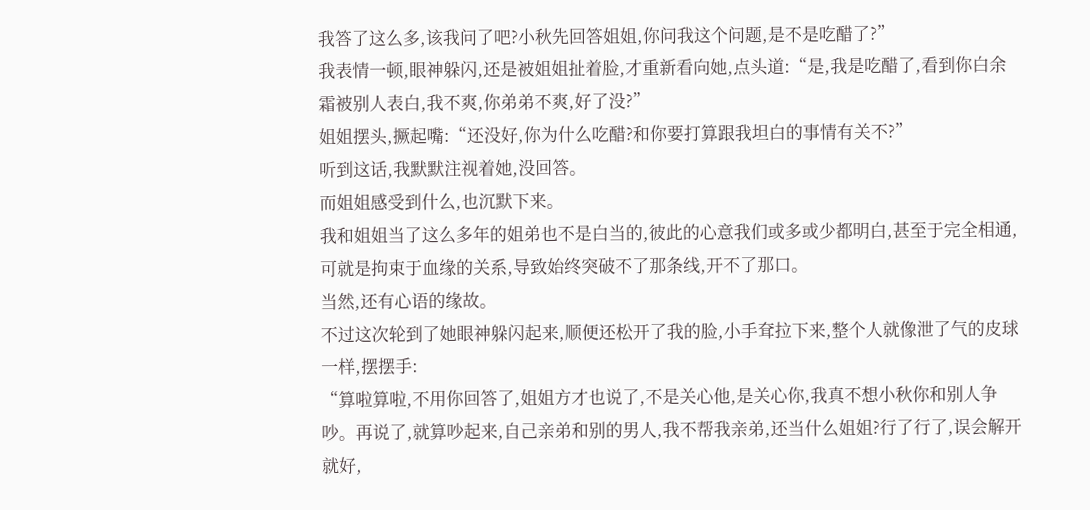我答了这么多,该我问了吧?小秋先回答姐姐,你问我这个问题,是不是吃醋了?”
我表情一顿,眼神躲闪,还是被姐姐扯着脸,才重新看向她,点头道:“是,我是吃醋了,看到你白余霜被别人表白,我不爽,你弟弟不爽,好了没?”
姐姐摆头,撅起嘴:“还没好,你为什么吃醋?和你要打算跟我坦白的事情有关不?”
听到这话,我默默注视着她,没回答。
而姐姐感受到什么,也沉默下来。
我和姐姐当了这么多年的姐弟也不是白当的,彼此的心意我们或多或少都明白,甚至于完全相通,可就是拘束于血缘的关系,导致始终突破不了那条线,开不了那口。
当然,还有心语的缘故。
不过这次轮到了她眼神躲闪起来,顺便还松开了我的脸,小手耷拉下来,整个人就像泄了气的皮球一样,摆摆手:
“算啦算啦,不用你回答了,姐姐方才也说了,不是关心他,是关心你,我真不想小秋你和别人争吵。再说了,就算吵起来,自己亲弟和别的男人,我不帮我亲弟,还当什么姐姐?行了行了,误会解开就好,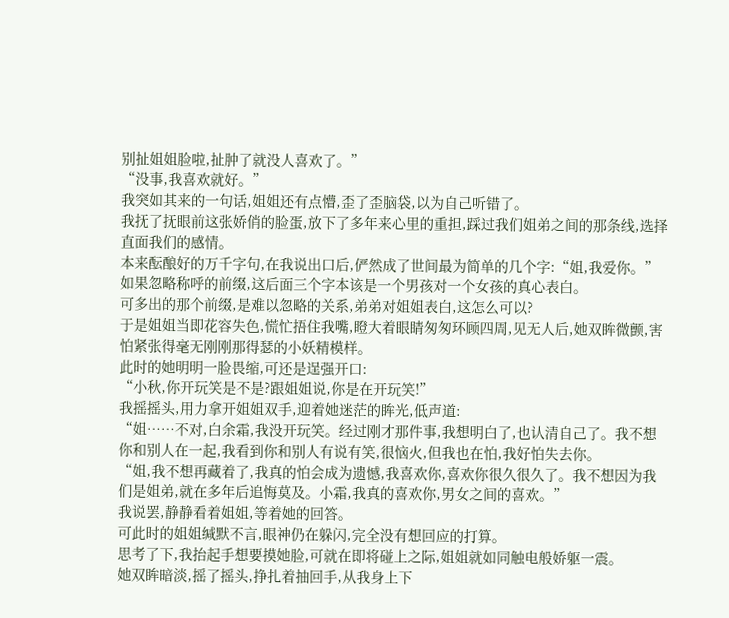别扯姐姐脸啦,扯肿了就没人喜欢了。”
“没事,我喜欢就好。”
我突如其来的一句话,姐姐还有点懵,歪了歪脑袋,以为自己听错了。
我抚了抚眼前这张娇俏的脸蛋,放下了多年来心里的重担,踩过我们姐弟之间的那条线,选择直面我们的感情。
本来酝酿好的万千字句,在我说出口后,俨然成了世间最为简单的几个字:“姐,我爱你。”
如果忽略称呼的前缀,这后面三个字本该是一个男孩对一个女孩的真心表白。
可多出的那个前缀,是难以忽略的关系,弟弟对姐姐表白,这怎么可以?
于是姐姐当即花容失色,慌忙捂住我嘴,瞪大着眼睛匆匆环顾四周,见无人后,她双眸微颤,害怕紧张得毫无刚刚那得瑟的小妖精模样。
此时的她明明一脸畏缩,可还是逞强开口:
“小秋,你开玩笑是不是?跟姐姐说,你是在开玩笑!”
我摇摇头,用力拿开姐姐双手,迎着她迷茫的眸光,低声道:
“姐……不对,白余霜,我没开玩笑。经过刚才那件事,我想明白了,也认清自己了。我不想你和别人在一起,我看到你和别人有说有笑,很恼火,但我也在怕,我好怕失去你。
“姐,我不想再藏着了,我真的怕会成为遗憾,我喜欢你,喜欢你很久很久了。我不想因为我们是姐弟,就在多年后追悔莫及。小霜,我真的喜欢你,男女之间的喜欢。”
我说罢,静静看着姐姐,等着她的回答。
可此时的姐姐缄默不言,眼神仍在躲闪,完全没有想回应的打算。
思考了下,我抬起手想要摸她脸,可就在即将碰上之际,姐姐就如同触电般娇躯一震。
她双眸暗淡,摇了摇头,挣扎着抽回手,从我身上下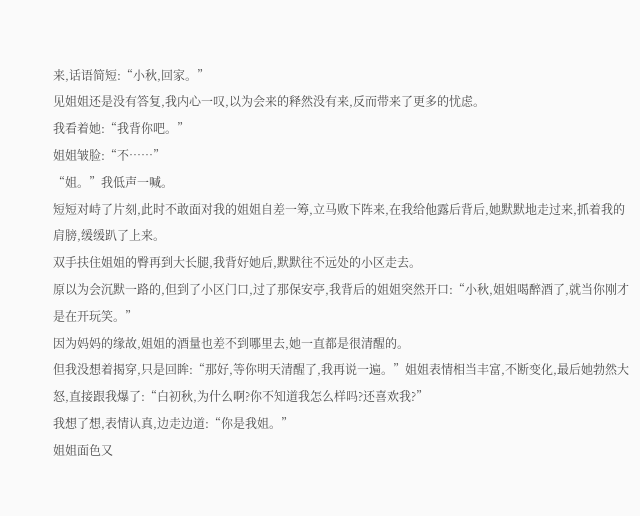来,话语简短:“小秋,回家。”
见姐姐还是没有答复,我内心一叹,以为会来的释然没有来,反而带来了更多的忧虑。
我看着她:“我背你吧。”
姐姐皱脸:“不……”
“姐。”我低声一喊。
短短对峙了片刻,此时不敢面对我的姐姐自差一筹,立马败下阵来,在我给他露后背后,她默默地走过来,抓着我的肩膀,缓缓趴了上来。
双手扶住姐姐的臀再到大长腿,我背好她后,默默往不远处的小区走去。
原以为会沉默一路的,但到了小区门口,过了那保安亭,我背后的姐姐突然开口:“小秋,姐姐喝醉酒了,就当你刚才是在开玩笑。”
因为妈妈的缘故,姐姐的酒量也差不到哪里去,她一直都是很清醒的。
但我没想着揭穿,只是回眸:“那好,等你明天清醒了,我再说一遍。”姐姐表情相当丰富,不断变化,最后她勃然大怒,直接跟我爆了:“白初秋,为什么啊?你不知道我怎么样吗?还喜欢我?”
我想了想,表情认真,边走边道:“你是我姐。”
姐姐面色又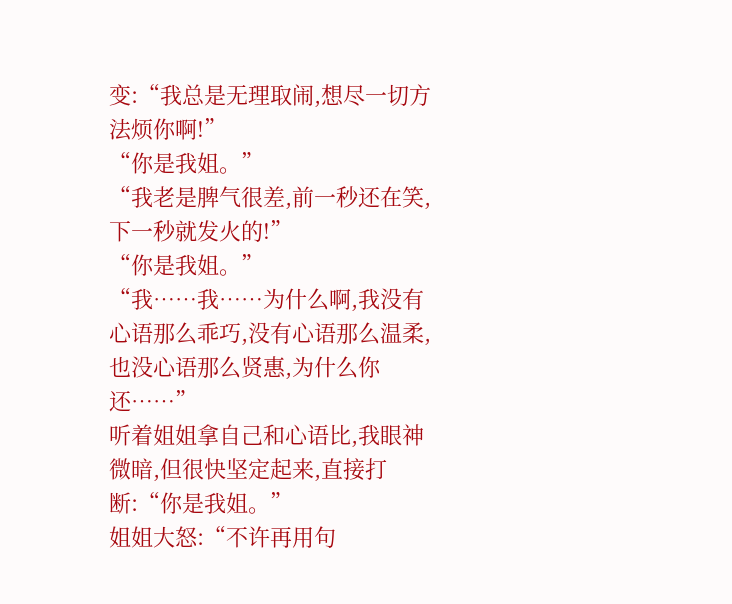变:“我总是无理取闹,想尽一切方法烦你啊!”
“你是我姐。”
“我老是脾气很差,前一秒还在笑,下一秒就发火的!”
“你是我姐。”
“我……我……为什么啊,我没有心语那么乖巧,没有心语那么温柔,也没心语那么贤惠,为什么你还……”
听着姐姐拿自己和心语比,我眼神微暗,但很快坚定起来,直接打断:“你是我姐。”
姐姐大怒:“不许再用句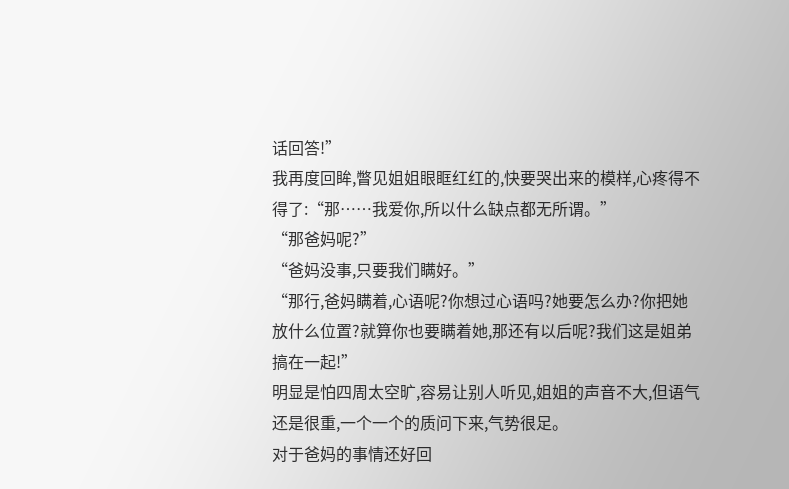话回答!”
我再度回眸,瞥见姐姐眼眶红红的,快要哭出来的模样,心疼得不得了:“那……我爱你,所以什么缺点都无所谓。”
“那爸妈呢?”
“爸妈没事,只要我们瞒好。”
“那行,爸妈瞒着,心语呢?你想过心语吗?她要怎么办?你把她放什么位置?就算你也要瞒着她,那还有以后呢?我们这是姐弟搞在一起!”
明显是怕四周太空旷,容易让别人听见,姐姐的声音不大,但语气还是很重,一个一个的质问下来,气势很足。
对于爸妈的事情还好回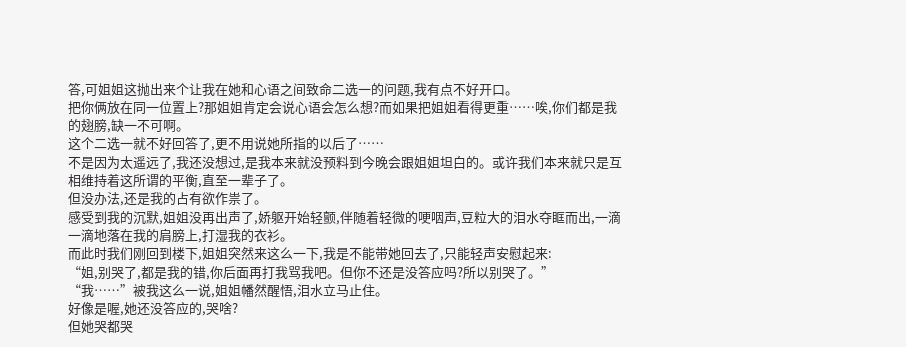答,可姐姐这抛出来个让我在她和心语之间致命二选一的问题,我有点不好开口。
把你俩放在同一位置上?那姐姐肯定会说心语会怎么想?而如果把姐姐看得更重……唉,你们都是我的翅膀,缺一不可啊。
这个二选一就不好回答了,更不用说她所指的以后了……
不是因为太遥远了,我还没想过,是我本来就没预料到今晚会跟姐姐坦白的。或许我们本来就只是互相维持着这所谓的平衡,直至一辈子了。
但没办法,还是我的占有欲作祟了。
感受到我的沉默,姐姐没再出声了,娇躯开始轻颤,伴随着轻微的哽咽声,豆粒大的泪水夺眶而出,一滴一滴地落在我的肩膀上,打湿我的衣衫。
而此时我们刚回到楼下,姐姐突然来这么一下,我是不能带她回去了,只能轻声安慰起来:
“姐,别哭了,都是我的错,你后面再打我骂我吧。但你不还是没答应吗?所以别哭了。”
“我……”被我这么一说,姐姐幡然醒悟,泪水立马止住。
好像是喔,她还没答应的,哭啥?
但她哭都哭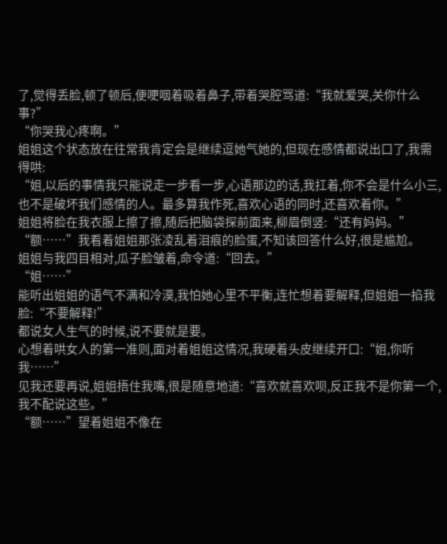了,觉得丢脸,顿了顿后,便哽咽着吸着鼻子,带着哭腔骂道:“我就爱哭,关你什么事?”
“你哭我心疼啊。”
姐姐这个状态放在往常我肯定会是继续逗她气她的,但现在感情都说出口了,我需得哄:
“姐,以后的事情我只能说走一步看一步,心语那边的话,我扛着,你不会是什么小三,也不是破坏我们感情的人。最多算我作死,喜欢心语的同时,还喜欢着你。”
姐姐将脸在我衣服上擦了擦,随后把脑袋探前面来,柳眉倒竖:“还有妈妈。”
“额……”我看着姐姐那张凌乱着泪痕的脸蛋,不知该回答什么好,很是尴尬。
姐姐与我四目相对,瓜子脸皱着,命令道:“回去。”
“姐……”
能听出姐姐的语气不满和冷漠,我怕她心里不平衡,连忙想着要解释,但姐姐一掐我脸:“不要解释!”
都说女人生气的时候,说不要就是要。
心想着哄女人的第一准则,面对着姐姐这情况,我硬着头皮继续开口:“姐,你听我……”
见我还要再说,姐姐捂住我嘴,很是随意地道:“喜欢就喜欢呗,反正我不是你第一个,我不配说这些。”
“额……”望着姐姐不像在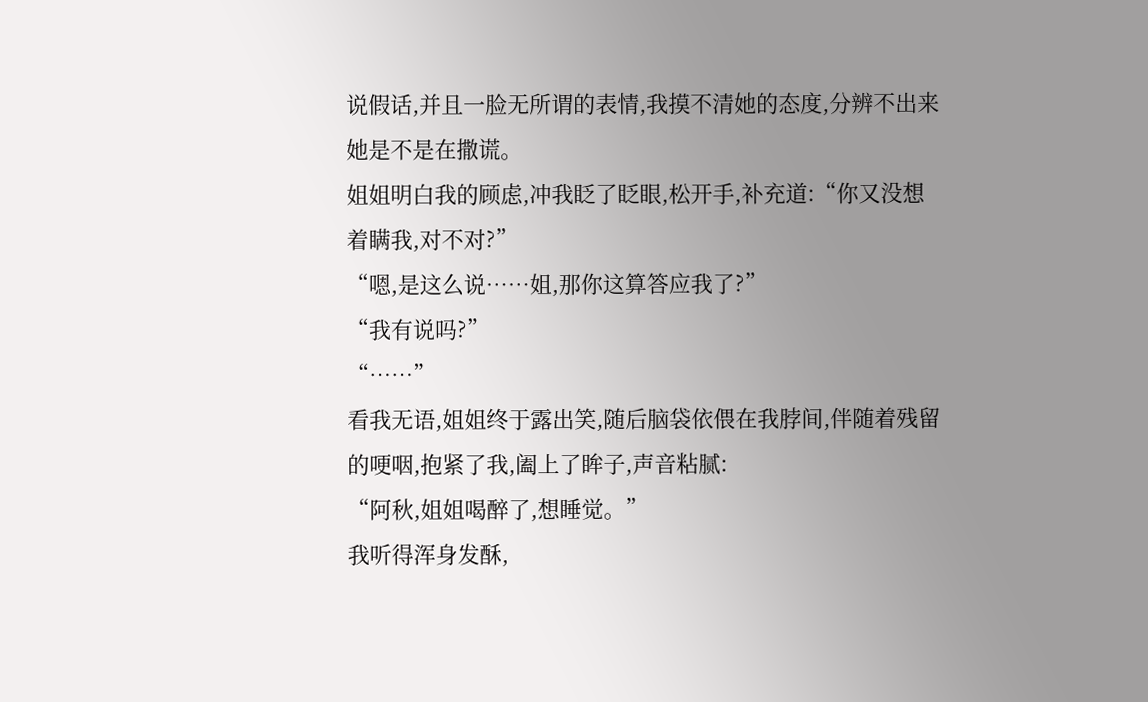说假话,并且一脸无所谓的表情,我摸不清她的态度,分辨不出来她是不是在撒谎。
姐姐明白我的顾虑,冲我眨了眨眼,松开手,补充道:“你又没想着瞒我,对不对?”
“嗯,是这么说……姐,那你这算答应我了?”
“我有说吗?”
“……”
看我无语,姐姐终于露出笑,随后脑袋依偎在我脖间,伴随着残留的哽咽,抱紧了我,阖上了眸子,声音粘腻:
“阿秋,姐姐喝醉了,想睡觉。”
我听得浑身发酥,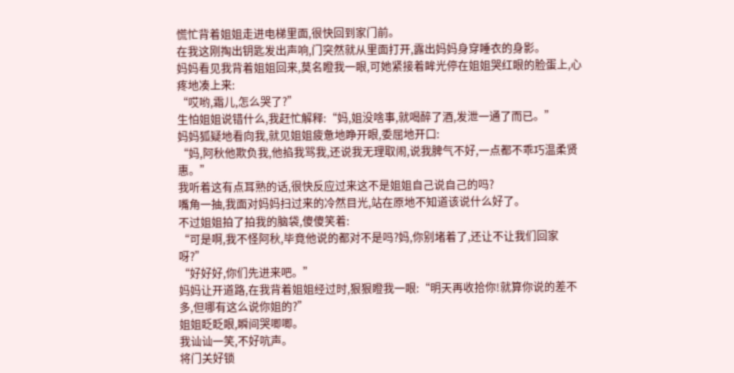慌忙背着姐姐走进电梯里面,很快回到家门前。
在我这刚掏出钥匙发出声响,门突然就从里面打开,露出妈妈身穿睡衣的身影。
妈妈看见我背着姐姐回来,莫名瞪我一眼,可她紧接着眸光停在姐姐哭红眼的脸蛋上,心疼地凑上来:
“哎哟,霜儿,怎么哭了?”
生怕姐姐说错什么,我赶忙解释:“妈,姐没啥事,就喝醉了酒,发泄一通了而已。”
妈妈狐疑地看向我,就见姐姐疲惫地睁开眼,委屈地开口:
“妈,阿秋他欺负我,他掐我骂我,还说我无理取闹,说我脾气不好,一点都不乖巧温柔贤惠。”
我听着这有点耳熟的话,很快反应过来这不是姐姐自己说自己的吗?
嘴角一抽,我面对妈妈扫过来的冷然目光,站在原地不知道该说什么好了。
不过姐姐拍了拍我的脑袋,傻傻笑着:
“可是啊,我不怪阿秋,毕竟他说的都对不是吗?妈,你别堵着了,还让不让我们回家呀?”
“好好好,你们先进来吧。”
妈妈让开道路,在我背着姐姐经过时,狠狠瞪我一眼:“明天再收拾你!就算你说的差不多,但哪有这么说你姐的?”
姐姐眨眨眼,瞬间哭唧唧。
我讪讪一笑,不好吭声。
将门关好锁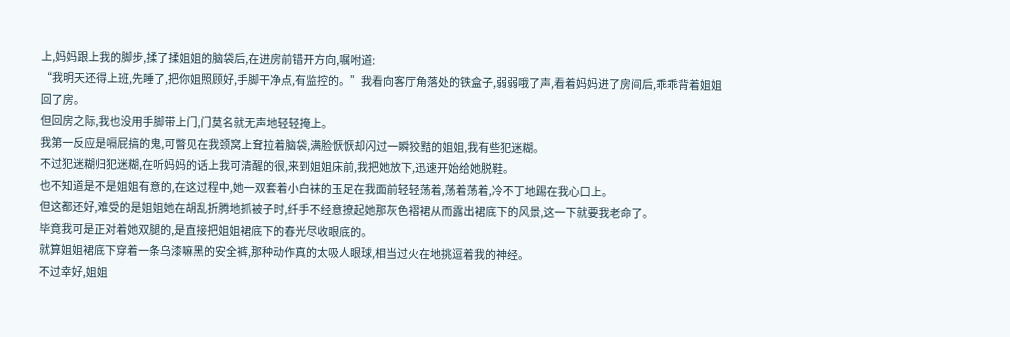上,妈妈跟上我的脚步,揉了揉姐姐的脑袋后,在进房前错开方向,嘱咐道:
“我明天还得上班,先睡了,把你姐照顾好,手脚干净点,有监控的。”我看向客厅角落处的铁盒子,弱弱哦了声,看着妈妈进了房间后,乖乖背着姐姐回了房。
但回房之际,我也没用手脚带上门,门莫名就无声地轻轻掩上。
我第一反应是嗝屁搞的鬼,可瞥见在我颈窝上耷拉着脑袋,满脸恹恹却闪过一瞬狡黠的姐姐,我有些犯迷糊。
不过犯迷糊归犯迷糊,在听妈妈的话上我可清醒的很,来到姐姐床前,我把她放下,迅速开始给她脱鞋。
也不知道是不是姐姐有意的,在这过程中,她一双套着小白袜的玉足在我面前轻轻荡着,荡着荡着,冷不丁地踢在我心口上。
但这都还好,难受的是姐姐她在胡乱折腾地抓被子时,纤手不经意撩起她那灰色褶裙从而露出裙底下的风景,这一下就要我老命了。
毕竟我可是正对着她双腿的,是直接把姐姐裙底下的春光尽收眼底的。
就算姐姐裙底下穿着一条乌漆嘛黑的安全裤,那种动作真的太吸人眼球,相当过火在地挑逗着我的神经。
不过幸好,姐姐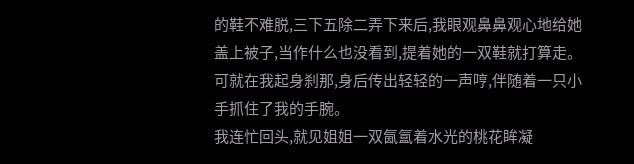的鞋不难脱,三下五除二弄下来后,我眼观鼻鼻观心地给她盖上被子,当作什么也没看到,提着她的一双鞋就打算走。
可就在我起身刹那,身后传出轻轻的一声哼,伴随着一只小手抓住了我的手腕。
我连忙回头,就见姐姐一双氤氲着水光的桃花眸凝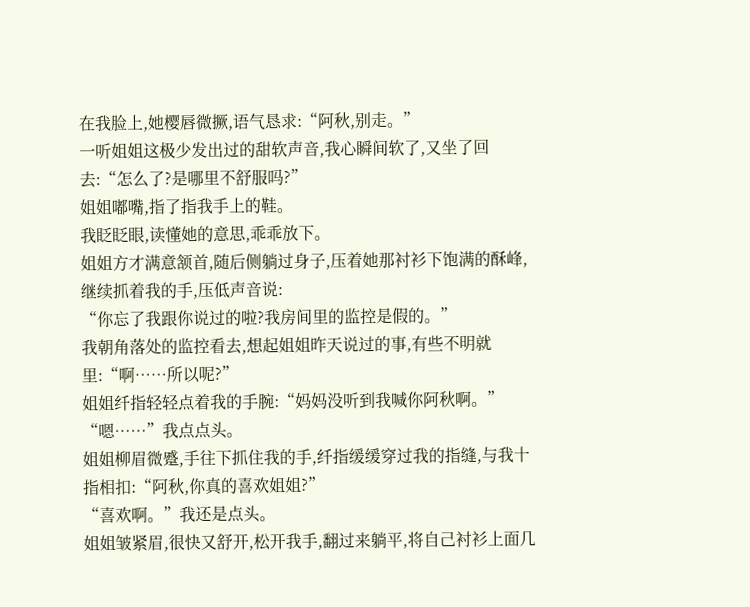在我脸上,她樱唇微撅,语气恳求:“阿秋,别走。”
一听姐姐这极少发出过的甜软声音,我心瞬间软了,又坐了回去:“怎么了?是哪里不舒服吗?”
姐姐嘟嘴,指了指我手上的鞋。
我眨眨眼,读懂她的意思,乖乖放下。
姐姐方才满意颔首,随后侧躺过身子,压着她那衬衫下饱满的酥峰,继续抓着我的手,压低声音说:
“你忘了我跟你说过的啦?我房间里的监控是假的。”
我朝角落处的监控看去,想起姐姐昨天说过的事,有些不明就里:“啊……所以呢?”
姐姐纤指轻轻点着我的手腕:“妈妈没听到我喊你阿秋啊。”
“嗯……”我点点头。
姐姐柳眉微蹙,手往下抓住我的手,纤指缓缓穿过我的指缝,与我十指相扣:“阿秋,你真的喜欢姐姐?”
“喜欢啊。”我还是点头。
姐姐皱紧眉,很快又舒开,松开我手,翻过来躺平,将自己衬衫上面几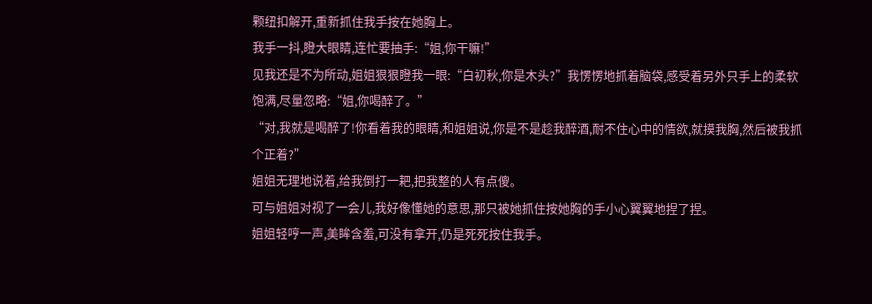颗纽扣解开,重新抓住我手按在她胸上。
我手一抖,瞪大眼睛,连忙要抽手:“姐,你干嘛!”
见我还是不为所动,姐姐狠狠瞪我一眼:“白初秋,你是木头?”我愣愣地抓着脑袋,感受着另外只手上的柔软饱满,尽量忽略:“姐,你喝醉了。”
“对,我就是喝醉了!你看着我的眼睛,和姐姐说,你是不是趁我醉酒,耐不住心中的情欲,就摸我胸,然后被我抓个正着?”
姐姐无理地说着,给我倒打一耙,把我整的人有点傻。
可与姐姐对视了一会儿,我好像懂她的意思,那只被她抓住按她胸的手小心翼翼地捏了捏。
姐姐轻哼一声,美眸含羞,可没有拿开,仍是死死按住我手。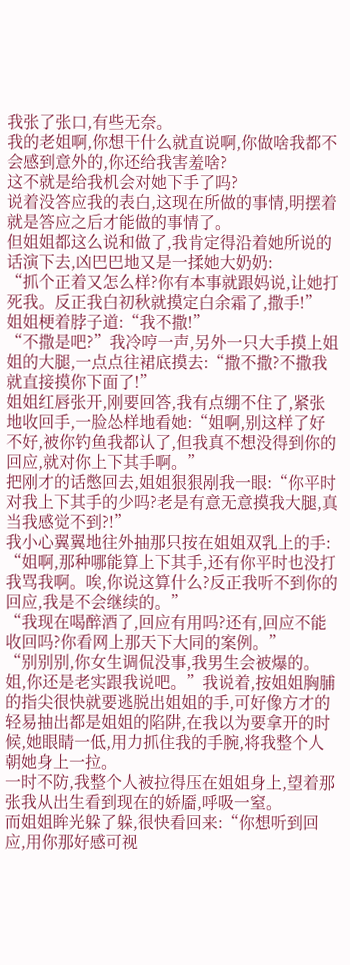我张了张口,有些无奈。
我的老姐啊,你想干什么就直说啊,你做啥我都不会感到意外的,你还给我害羞啥?
这不就是给我机会对她下手了吗?
说着没答应我的表白,这现在所做的事情,明摆着就是答应之后才能做的事情了。
但姐姐都这么说和做了,我肯定得沿着她所说的话演下去,凶巴巴地又是一揉她大奶奶:
“抓个正着又怎么样?你有本事就跟妈说,让她打死我。反正我白初秋就摸定白余霜了,撒手!”
姐姐梗着脖子道:“我不撒!”
“不撒是吧?”我冷哼一声,另外一只大手摸上姐姐的大腿,一点点往裙底摸去:“撒不撒?不撒我就直接摸你下面了!”
姐姐红唇张开,刚要回答,我有点绷不住了,紧张地收回手,一脸怂样地看她:“姐啊,别这样了好不好,被你钓鱼我都认了,但我真不想没得到你的回应,就对你上下其手啊。”
把刚才的话憋回去,姐姐狠狠剐我一眼:“你平时对我上下其手的少吗?老是有意无意摸我大腿,真当我感觉不到?!”
我小心翼翼地往外抽那只按在姐姐双乳上的手:
“姐啊,那种哪能算上下其手,还有你平时也没打我骂我啊。唉,你说这算什么?反正我听不到你的回应,我是不会继续的。”
“我现在喝醉酒了,回应有用吗?还有,回应不能收回吗?你看网上那天下大同的案例。”
“别别别,你女生调侃没事,我男生会被爆的。姐,你还是老实跟我说吧。”我说着,按姐姐胸脯的指尖很快就要逃脱出姐姐的手,可好像方才的轻易抽出都是姐姐的陷阱,在我以为要拿开的时候,她眼睛一低,用力抓住我的手腕,将我整个人朝她身上一拉。
一时不防,我整个人被拉得压在姐姐身上,望着那张我从出生看到现在的娇靥,呼吸一窒。
而姐姐眸光躲了躲,很快看回来:“你想听到回应,用你那好感可视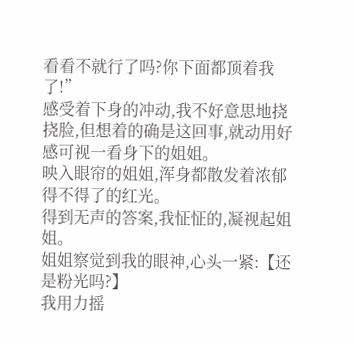看看不就行了吗?你下面都顶着我了!”
感受着下身的冲动,我不好意思地挠挠脸,但想着的确是这回事,就动用好感可视一看身下的姐姐。
映入眼帘的姐姐,浑身都散发着浓郁得不得了的红光。
得到无声的答案,我怔怔的,凝视起姐姐。
姐姐察觉到我的眼神,心头一紧:【还是粉光吗?】
我用力摇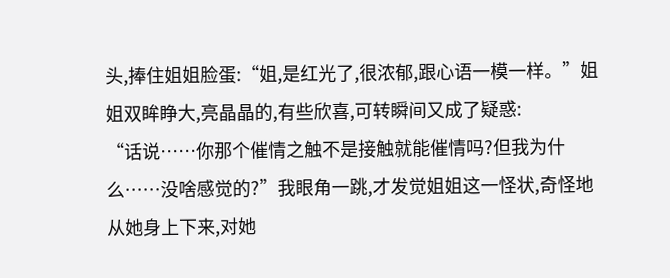头,捧住姐姐脸蛋:“姐,是红光了,很浓郁,跟心语一模一样。”姐姐双眸睁大,亮晶晶的,有些欣喜,可转瞬间又成了疑惑:
“话说……你那个催情之触不是接触就能催情吗?但我为什么……没啥感觉的?”我眼角一跳,才发觉姐姐这一怪状,奇怪地从她身上下来,对她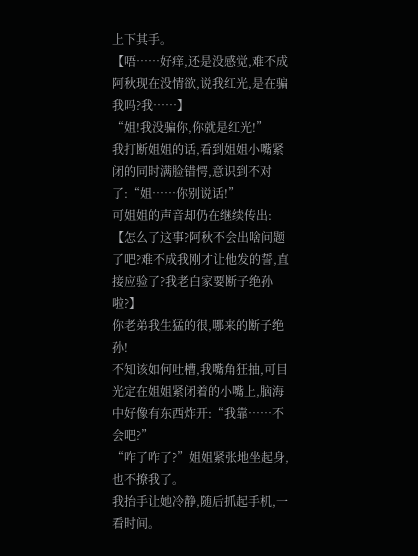上下其手。
【唔……好痒,还是没感觉,难不成阿秋现在没情欲,说我红光,是在骗我吗?我……】
“姐!我没骗你,你就是红光!”
我打断姐姐的话,看到姐姐小嘴紧闭的同时满脸错愕,意识到不对了:“姐……你别说话!”
可姐姐的声音却仍在继续传出:
【怎么了这事?阿秋不会出啥问题了吧?难不成我刚才让他发的誓,直接应验了?我老白家要断子绝孙啦?】
你老弟我生猛的很,哪来的断子绝孙!
不知该如何吐槽,我嘴角狂抽,可目光定在姐姐紧闭着的小嘴上,脑海中好像有东西炸开:“我靠……不会吧?”
“咋了咋了?”姐姐紧张地坐起身,也不撩我了。
我抬手让她冷静,随后抓起手机,一看时间。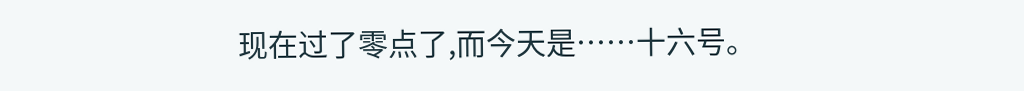现在过了零点了,而今天是……十六号。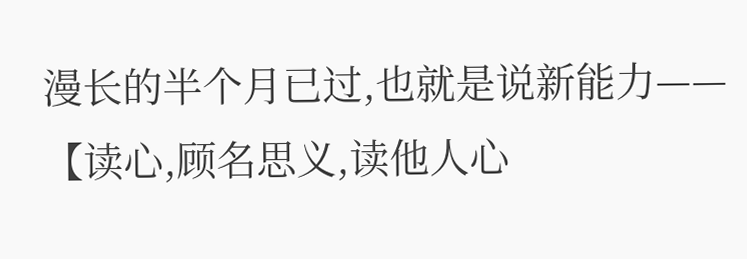漫长的半个月已过,也就是说新能力——
【读心,顾名思义,读他人心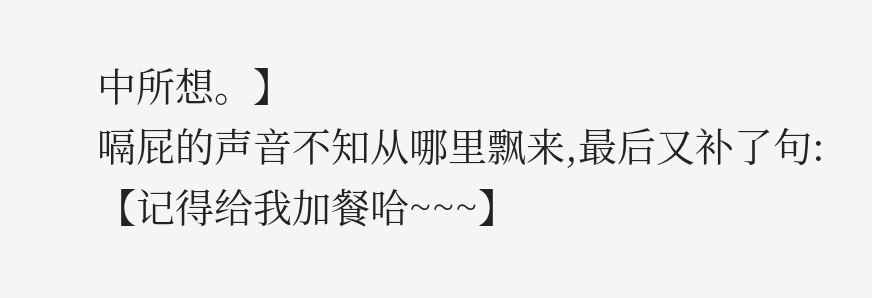中所想。】
嗝屁的声音不知从哪里飘来,最后又补了句:
【记得给我加餐哈~~~】